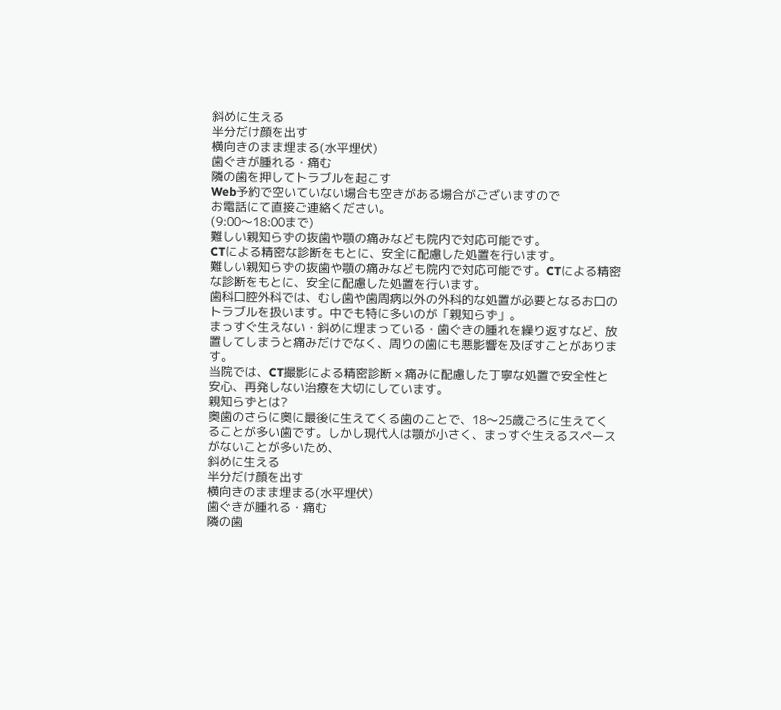斜めに生える
半分だけ顔を出す
横向きのまま埋まる(水平埋伏)
歯ぐきが腫れる・痛む
隣の歯を押してトラブルを起こす
Web予約で空いていない場合も空きがある場合がございますので
お電話にて直接ご連絡ください。
(9:00〜18:00まで)
難しい親知らずの抜歯や顎の痛みなども院内で対応可能です。
CTによる精密な診断をもとに、安全に配慮した処置を行います。
難しい親知らずの抜歯や顎の痛みなども院内で対応可能です。CTによる精密な診断をもとに、安全に配慮した処置を行います。
歯科口腔外科では、むし歯や歯周病以外の外科的な処置が必要となるお口のトラブルを扱います。中でも特に多いのが「親知らず」。
まっすぐ生えない・斜めに埋まっている・歯ぐきの腫れを繰り返すなど、放置してしまうと痛みだけでなく、周りの歯にも悪影響を及ぼすことがあります。
当院では、CT撮影による精密診断 × 痛みに配慮した丁寧な処置で安全性と安心、再発しない治療を大切にしています。
親知らずとは?
奥歯のさらに奥に最後に生えてくる歯のことで、18〜25歳ごろに生えてくることが多い歯です。しかし現代人は顎が小さく、まっすぐ生えるスペースがないことが多いため、
斜めに生える
半分だけ顔を出す
横向きのまま埋まる(水平埋伏)
歯ぐきが腫れる・痛む
隣の歯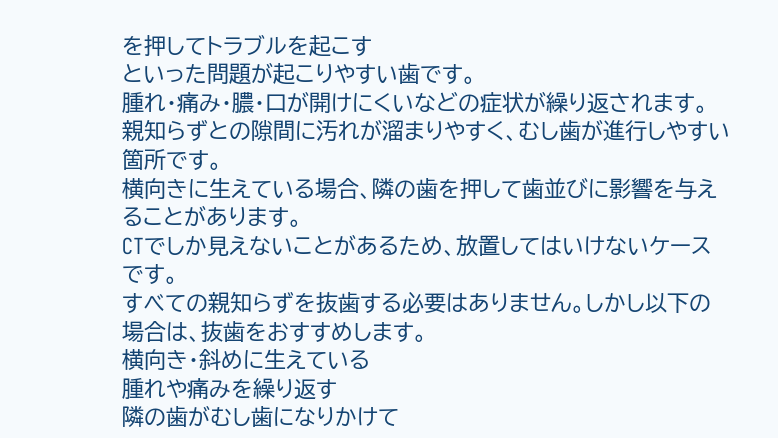を押してトラブルを起こす
といった問題が起こりやすい歯です。
腫れ・痛み・膿・口が開けにくいなどの症状が繰り返されます。
親知らずとの隙間に汚れが溜まりやすく、むし歯が進行しやすい箇所です。
横向きに生えている場合、隣の歯を押して歯並びに影響を与えることがあります。
CTでしか見えないことがあるため、放置してはいけないケースです。
すべての親知らずを抜歯する必要はありません。しかし以下の場合は、抜歯をおすすめします。
横向き・斜めに生えている
腫れや痛みを繰り返す
隣の歯がむし歯になりかけて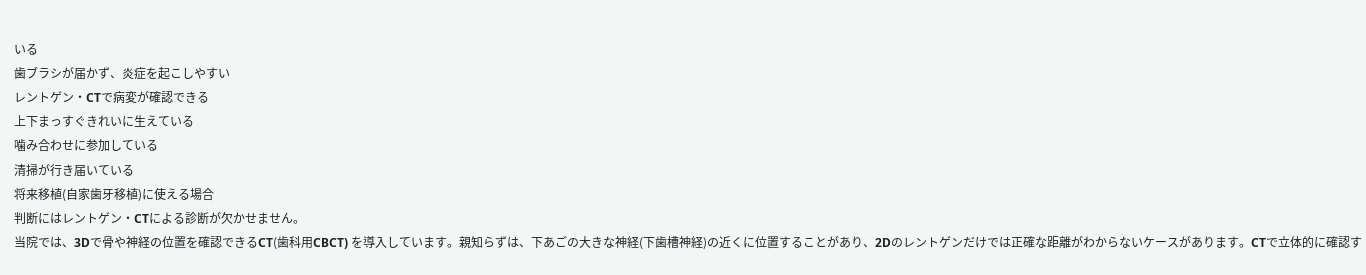いる
歯ブラシが届かず、炎症を起こしやすい
レントゲン・CTで病変が確認できる
上下まっすぐきれいに生えている
噛み合わせに参加している
清掃が行き届いている
将来移植(自家歯牙移植)に使える場合
判断にはレントゲン・CTによる診断が欠かせません。
当院では、3Dで骨や神経の位置を確認できるCT(歯科用CBCT) を導入しています。親知らずは、下あごの大きな神経(下歯槽神経)の近くに位置することがあり、2Dのレントゲンだけでは正確な距離がわからないケースがあります。CTで立体的に確認す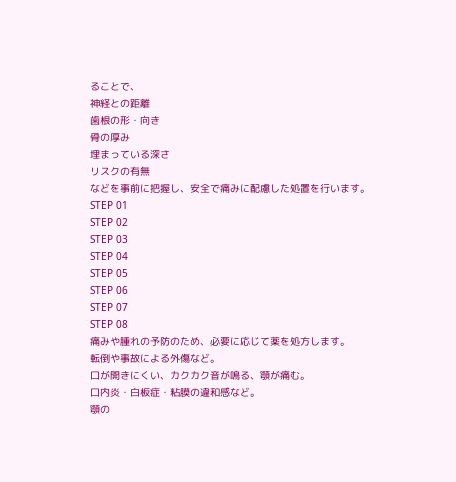ることで、
神経との距離
歯根の形・向き
骨の厚み
埋まっている深さ
リスクの有無
などを事前に把握し、安全で痛みに配慮した処置を行います。
STEP 01
STEP 02
STEP 03
STEP 04
STEP 05
STEP 06
STEP 07
STEP 08
痛みや腫れの予防のため、必要に応じて薬を処方します。
転倒や事故による外傷など。
口が開きにくい、カクカク音が鳴る、顎が痛む。
口内炎・白板症・粘膜の違和感など。
顎の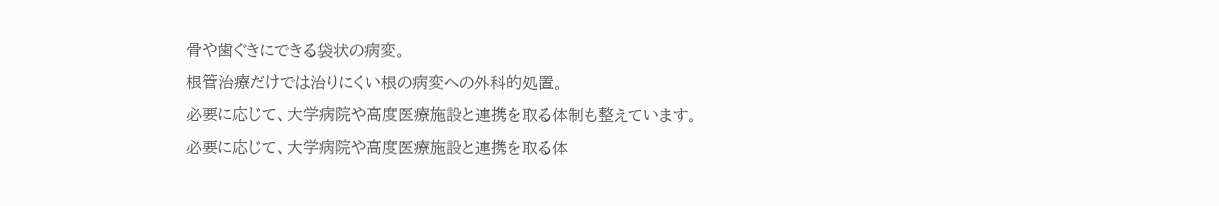骨や歯ぐきにできる袋状の病変。
根管治療だけでは治りにくい根の病変への外科的処置。
必要に応じて、大学病院や高度医療施設と連携を取る体制も整えています。
必要に応じて、大学病院や高度医療施設と連携を取る体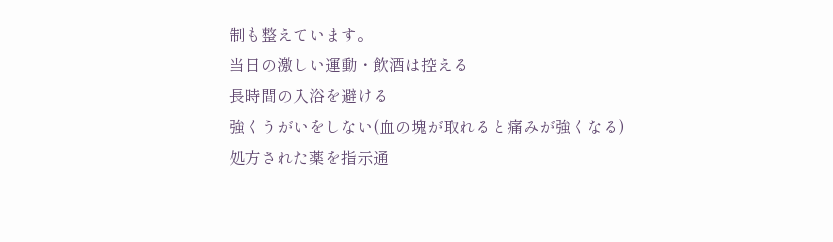制も整えています。
当日の激しい運動・飲酒は控える
長時間の入浴を避ける
強くうがいをしない(血の塊が取れると痛みが強くなる)
処方された薬を指示通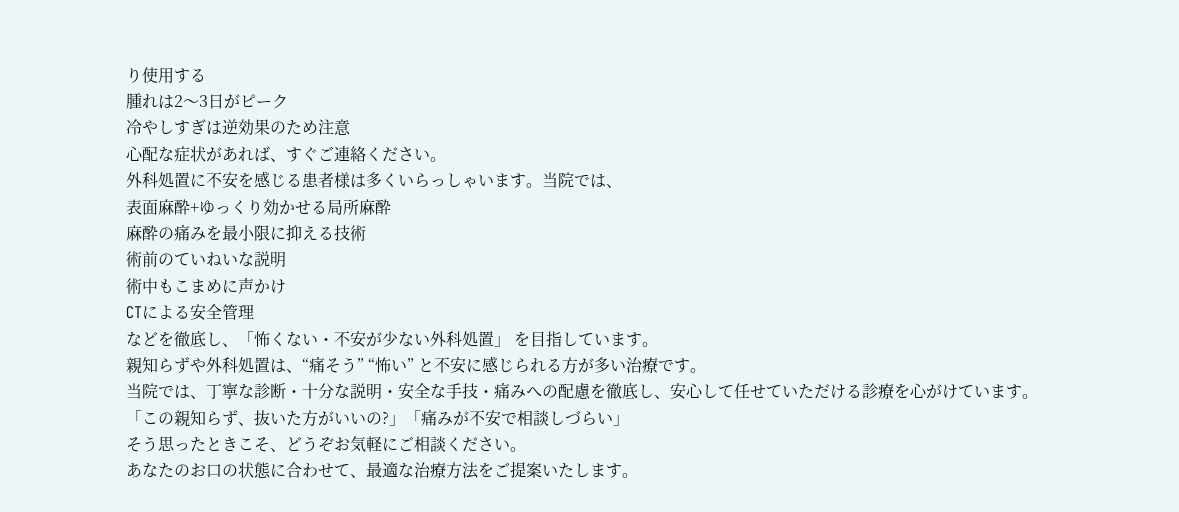り使用する
腫れは2〜3日がピーク
冷やしすぎは逆効果のため注意
心配な症状があれば、すぐご連絡ください。
外科処置に不安を感じる患者様は多くいらっしゃいます。当院では、
表面麻酔+ゆっくり効かせる局所麻酔
麻酔の痛みを最小限に抑える技術
術前のていねいな説明
術中もこまめに声かけ
CTによる安全管理
などを徹底し、「怖くない・不安が少ない外科処置」 を目指しています。
親知らずや外科処置は、“痛そう” “怖い” と不安に感じられる方が多い治療です。
当院では、丁寧な診断・十分な説明・安全な手技・痛みへの配慮を徹底し、安心して任せていただける診療を心がけています。
「この親知らず、抜いた方がいいの?」「痛みが不安で相談しづらい」
そう思ったときこそ、どうぞお気軽にご相談ください。
あなたのお口の状態に合わせて、最適な治療方法をご提案いたします。